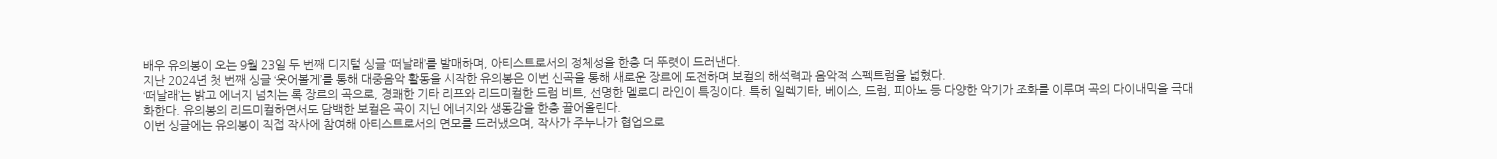배우 유의봉이 오는 9월 23일 두 번째 디지털 싱글 ‘떠날래’를 발매하며, 아티스트로서의 정체성을 한층 더 뚜렷이 드러낸다.
지난 2024년 첫 번째 싱글 ‘웃어볼게’를 통해 대중음악 활동을 시작한 유의봉은 이번 신곡을 통해 새로운 장르에 도전하며 보컬의 해석력과 음악적 스펙트럼을 넓혔다.
‘떠날래’는 밝고 에너지 넘치는 록 장르의 곡으로, 경쾌한 기타 리프와 리드미컬한 드럼 비트, 선명한 멜로디 라인이 특징이다. 특히 일렉기타, 베이스, 드럼, 피아노 등 다양한 악기가 조화를 이루며 곡의 다이내믹을 극대화한다. 유의봉의 리드미컬하면서도 담백한 보컬은 곡이 지닌 에너지와 생동감을 한층 끌어올린다.
이번 싱글에는 유의봉이 직접 작사에 참여해 아티스트로서의 면모를 드러냈으며, 작사가 주누나가 협업으로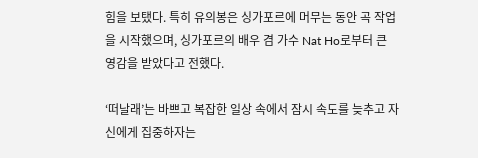힘을 보탰다. 특히 유의봉은 싱가포르에 머무는 동안 곡 작업을 시작했으며, 싱가포르의 배우 겸 가수 Nat Ho로부터 큰 영감을 받았다고 전했다.

‘떠날래’는 바쁘고 복잡한 일상 속에서 잠시 속도를 늦추고 자신에게 집중하자는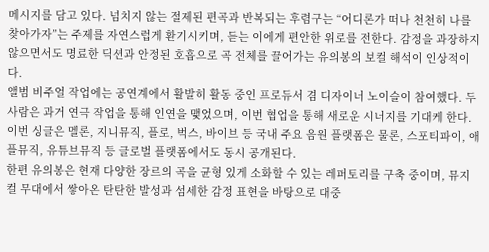메시지를 담고 있다. 넘치지 않는 절제된 편곡과 반복되는 후렴구는 “어디론가 떠나 천천히 나를 찾아가자”는 주제를 자연스럽게 환기시키며, 듣는 이에게 편안한 위로를 전한다. 감정을 과장하지 않으면서도 명료한 딕션과 안정된 호흡으로 곡 전체를 끌어가는 유의봉의 보컬 해석이 인상적이다.
앨범 비주얼 작업에는 공연계에서 활발히 활동 중인 프로듀서 겸 디자이너 노이슬이 참여했다. 두 사람은 과거 연극 작업을 통해 인연을 맺었으며, 이번 협업을 통해 새로운 시너지를 기대케 한다.
이번 싱글은 멜론, 지니뮤직, 플로, 벅스, 바이브 등 국내 주요 음원 플랫폼은 물론, 스포티파이, 애플뮤직, 유튜브뮤직 등 글로벌 플랫폼에서도 동시 공개된다.
한편 유의봉은 현재 다양한 장르의 곡을 균형 있게 소화할 수 있는 레퍼토리를 구축 중이며, 뮤지컬 무대에서 쌓아온 탄탄한 발성과 섬세한 감정 표현을 바탕으로 대중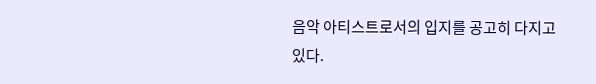음악 아티스트로서의 입지를 공고히 다지고 있다.